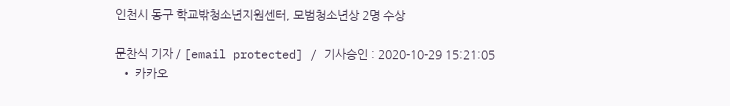인천시 동구 학교밖청소년지원센터, 모범청소년상 2명 수상

문찬식 기자 / [email protected] / 기사승인 : 2020-10-29 15:21:05
  • 카카오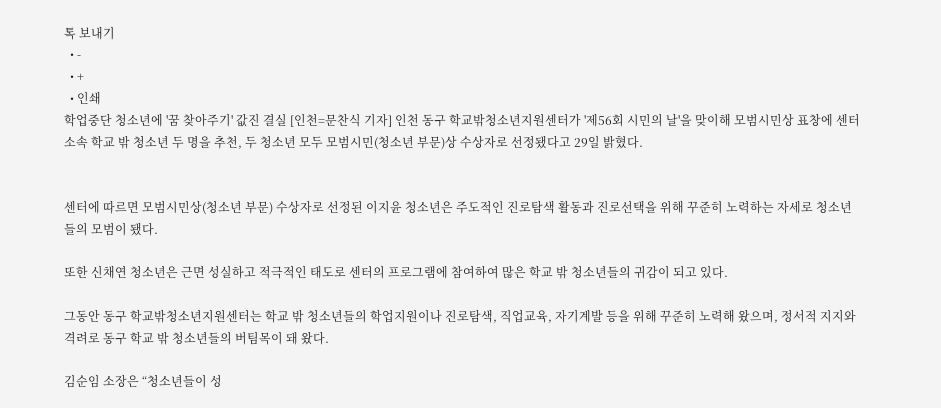톡 보내기
  • -
  • +
  • 인쇄
학업중단 청소년에 '꿈 찾아주기' 값진 결실 [인천=문찬식 기자] 인천 동구 학교밖청소년지원센터가 '제56회 시민의 날'을 맞이해 모범시민상 표창에 센터 소속 학교 밖 청소년 두 명을 추천, 두 청소년 모두 모범시민(청소년 부문)상 수상자로 선정됐다고 29일 밝혔다.


센터에 따르면 모범시민상(청소년 부문) 수상자로 선정된 이지윤 청소년은 주도적인 진로탐색 활동과 진로선택을 위해 꾸준히 노력하는 자세로 청소년들의 모범이 됐다.

또한 신채연 청소년은 근면 성실하고 적극적인 태도로 센터의 프로그램에 참여하여 많은 학교 밖 청소년들의 귀감이 되고 있다.

그동안 동구 학교밖청소년지원센터는 학교 밖 청소년들의 학업지원이나 진로탐색, 직업교육, 자기계발 등을 위해 꾸준히 노력해 왔으며, 정서적 지지와 격려로 동구 학교 밖 청소년들의 버팀목이 돼 왔다.

김순임 소장은 “청소년들이 성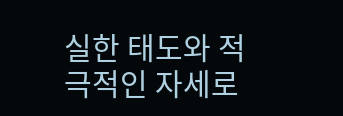실한 태도와 적극적인 자세로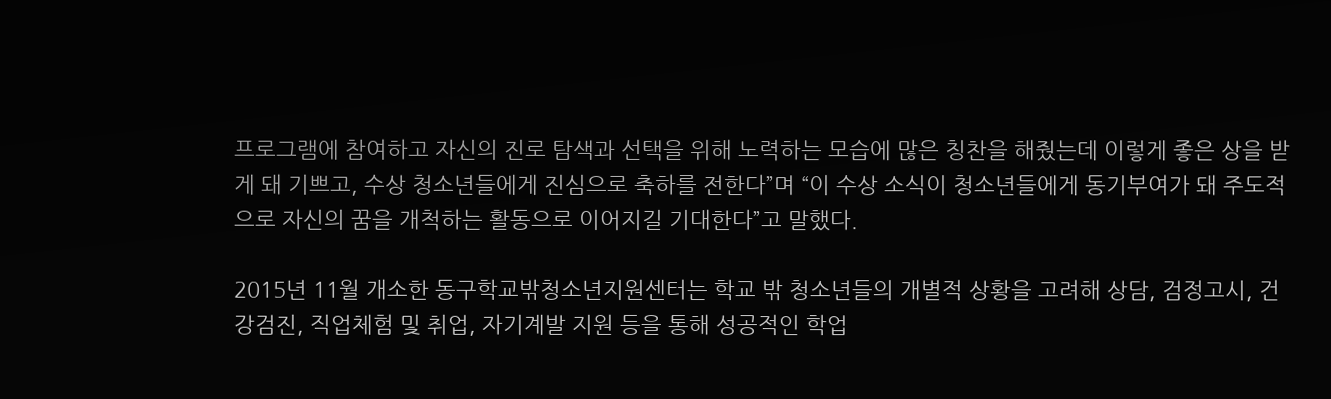프로그램에 참여하고 자신의 진로 탐색과 선택을 위해 노력하는 모습에 많은 칭찬을 해줬는데 이렇게 좋은 상을 받게 돼 기쁘고, 수상 청소년들에게 진심으로 축하를 전한다”며 “이 수상 소식이 청소년들에게 동기부여가 돼 주도적으로 자신의 꿈을 개척하는 활동으로 이어지길 기대한다”고 말했다.

2015년 11월 개소한 동구학교밖청소년지원센터는 학교 밖 청소년들의 개별적 상황을 고려해 상담, 검정고시, 건강검진, 직업체험 및 취업, 자기계발 지원 등을 통해 성공적인 학업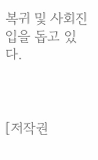복귀 및 사회진입을 돕고 있다.



[저작권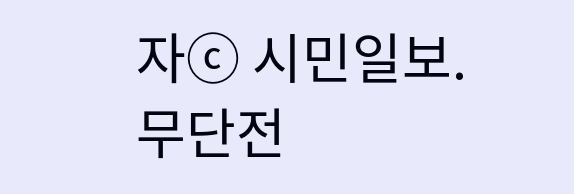자ⓒ 시민일보. 무단전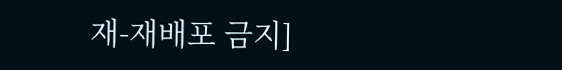재-재배포 금지]